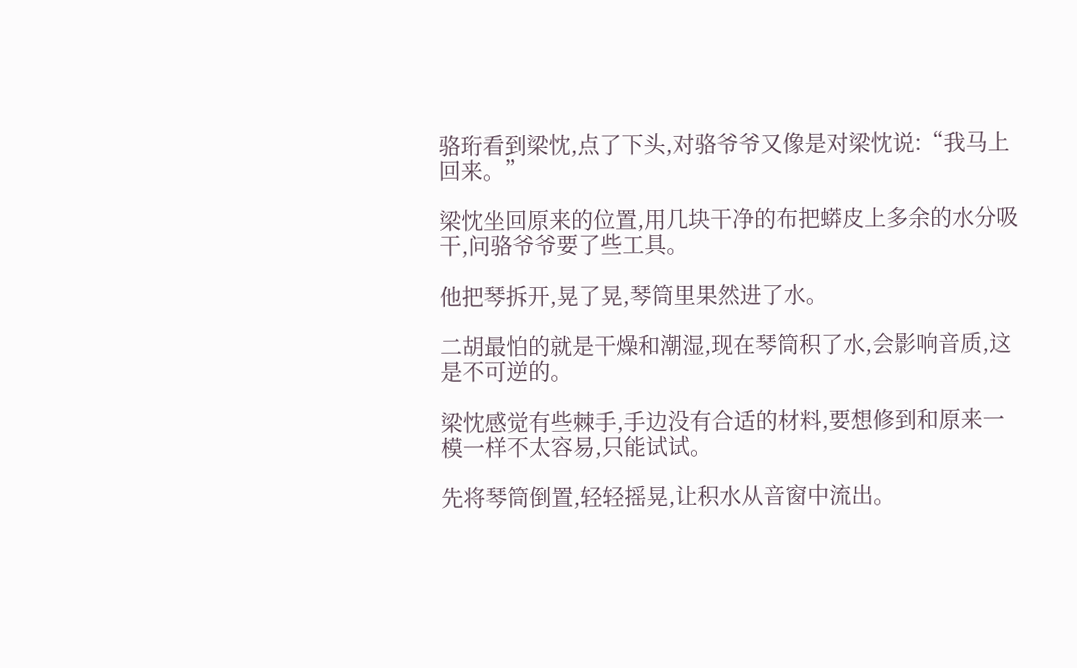骆珩看到梁忱,点了下头,对骆爷爷又像是对梁忱说:“我马上回来。”

梁忱坐回原来的位置,用几块干净的布把蟒皮上多余的水分吸干,问骆爷爷要了些工具。

他把琴拆开,晃了晃,琴筒里果然进了水。

二胡最怕的就是干燥和潮湿,现在琴筒积了水,会影响音质,这是不可逆的。

梁忱感觉有些棘手,手边没有合适的材料,要想修到和原来一模一样不太容易,只能试试。

先将琴筒倒置,轻轻摇晃,让积水从音窗中流出。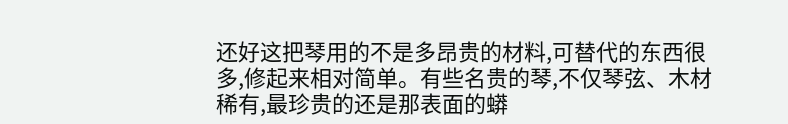还好这把琴用的不是多昂贵的材料,可替代的东西很多,修起来相对简单。有些名贵的琴,不仅琴弦、木材稀有,最珍贵的还是那表面的蟒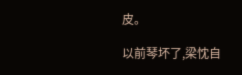皮。

以前琴坏了,梁忱自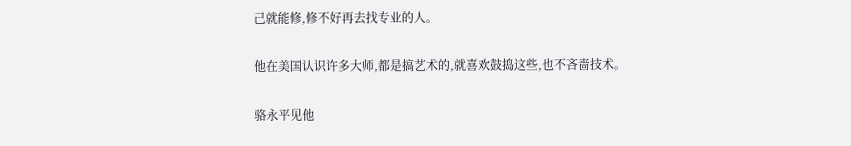己就能修,修不好再去找专业的人。

他在美国认识许多大师,都是搞艺术的,就喜欢鼓捣这些,也不吝啬技术。

骆永平见他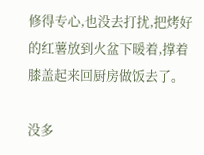修得专心,也没去打扰,把烤好的红薯放到火盆下暖着,撑着膝盖起来回厨房做饭去了。

没多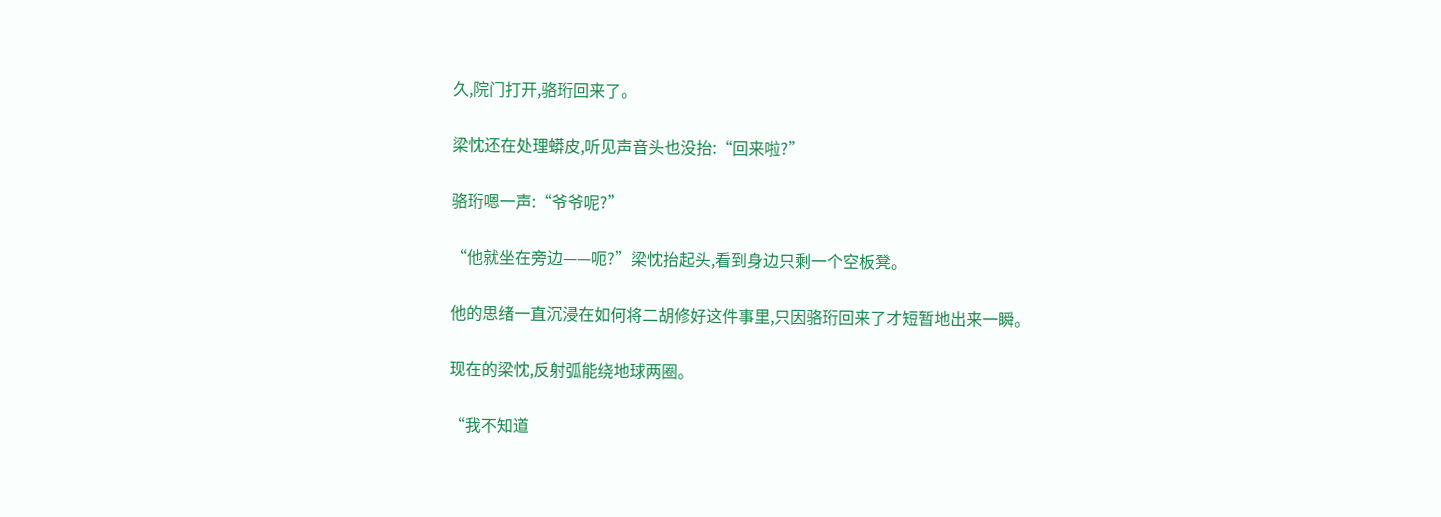久,院门打开,骆珩回来了。

梁忱还在处理蟒皮,听见声音头也没抬:“回来啦?”

骆珩嗯一声:“爷爷呢?”

“他就坐在旁边——呃?”梁忱抬起头,看到身边只剩一个空板凳。

他的思绪一直沉浸在如何将二胡修好这件事里,只因骆珩回来了才短暂地出来一瞬。

现在的梁忱,反射弧能绕地球两圈。

“我不知道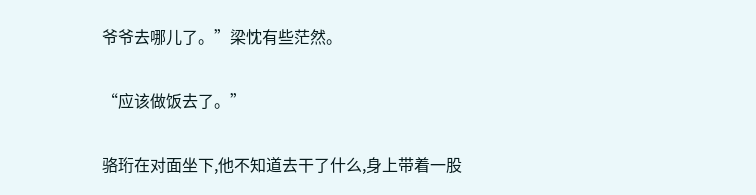爷爷去哪儿了。”梁忱有些茫然。

“应该做饭去了。”

骆珩在对面坐下,他不知道去干了什么,身上带着一股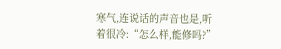寒气,连说话的声音也是,听着很冷:“怎么样,能修吗?”